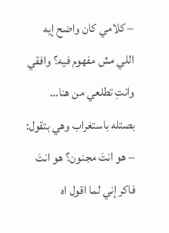– كلامي كان واضح إيه اللي مش مفهوم فيه؟ وافقي وانتِ تطلعي من هنا…
بصتله باستغراب وهي بتقول:
– هو انتَ مجنون؟ هو انتَ فاكر إني لما اقول اه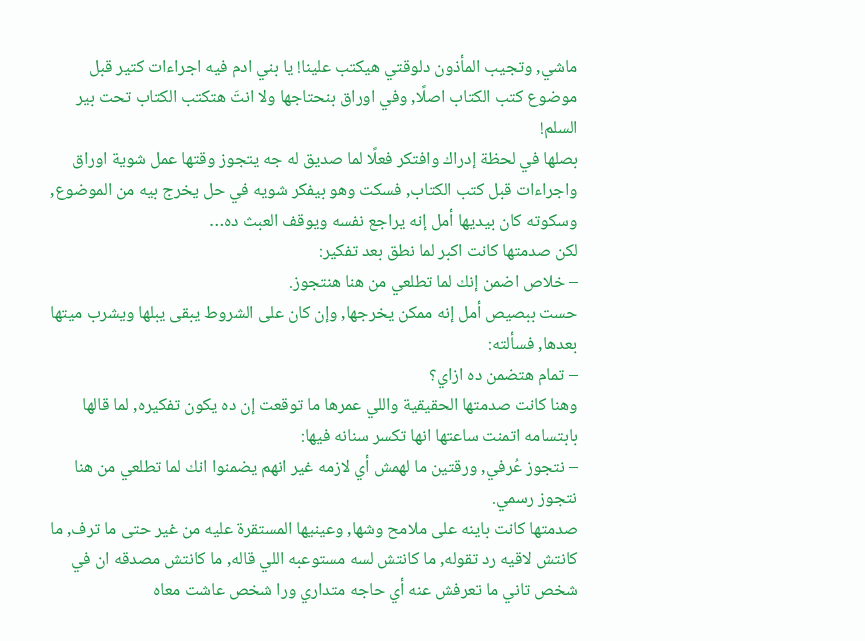ماشي, وتجيب المأذون دلوقتي هيكتب علينا! يا بني ادم فيه اجراءات كتير قبل موضوع كتب الكتاب اصلًا, وفي اوراق بنحتاجها ولا انتَ هتكتب الكتاب تحت بير السلم!
بصلها في لحظة إدراك وافتكر فعلًا لما صديق له جه يتجوز وقتها عمل شوية اوراق واجراءات قبل كتب الكتاب, فسكت وهو بيفكر شويه في حل يخرج بيه من الموضوع, وسكوته كان بيديها أمل إنه يراجع نفسه ويوقف العبث ده…
لكن صدمتها كانت اكبر لما نطق بعد تفكير:
– خلاص اضمن إنك لما تطلعي من هنا هنتجوز.
حست ببصيص أمل إنه ممكن يخرجها, وإن كان على الشروط يبقى يبلها ويشرب ميتها بعدها, فسألته:
– تمام هتضمن ده ازاي؟
وهنا كانت صدمتها الحقيقية واللي عمرها ما توقعت إن ده يكون تفكيره, لما قالها بابتسامه اتمنت ساعتها انها تكسر سنانه فيها:
– نتجوز عُرفي, ورقتين ما لهمش أي لازمه غير انهم يضمنوا انك لما تطلعي من هنا نتجوز رسمي.
صدمتها كانت باينه على ملامح وشها, وعينيها المستقرة عليه من غير حتى ما ترف, ما كانتش لاقيه رد تقوله, ما كانتش لسه مستوعبه اللي قاله, ما كانتش مصدقه ان في شخص تاني ما تعرفش عنه أي حاجه متداري ورا شخص عاشت معاه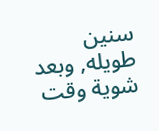سنين طويله, وبعد شوية وقت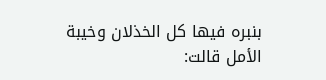بنبره فيها كل الخذلان وخيبة الأمل قالت: